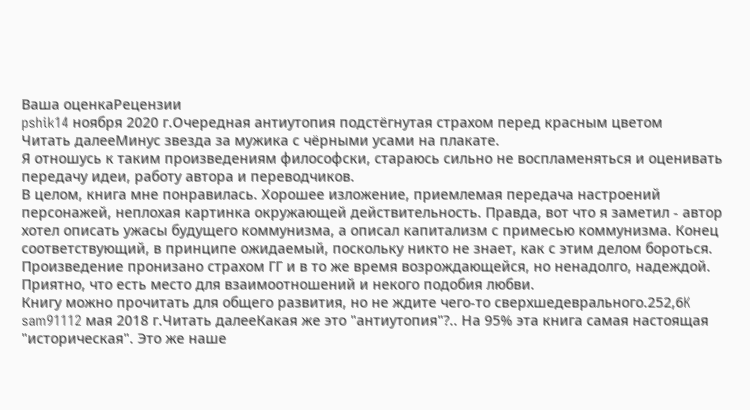Ваша оценкаРецензии
pshik14 ноября 2020 г.Очередная антиутопия подстёгнутая страхом перед красным цветом
Читать далееМинус звезда за мужика с чёрными усами на плакате.
Я отношусь к таким произведениям философски, стараюсь сильно не воспламеняться и оценивать передачу идеи, работу автора и переводчиков.
В целом, книга мне понравилась. Хорошее изложение, приемлемая передача настроений персонажей, неплохая картинка окружающей действительность. Правда, вот что я заметил - автор хотел описать ужасы будущего коммунизма, а описал капитализм с примесью коммунизма. Конец соответствующий, в принципе ожидаемый, поскольку никто не знает, как с этим делом бороться.
Произведение пронизано страхом ГГ и в то же время возрождающейся, но ненадолго, надеждой. Приятно, что есть место для взаимоотношений и некого подобия любви.
Книгу можно прочитать для общего развития, но не ждите чего-то сверхшедеврального.252,6K
sam91112 мая 2018 г.Читать далееКакая же это "антиутопия"?.. На 95% эта книга самая настоящая "историческая". Это же наше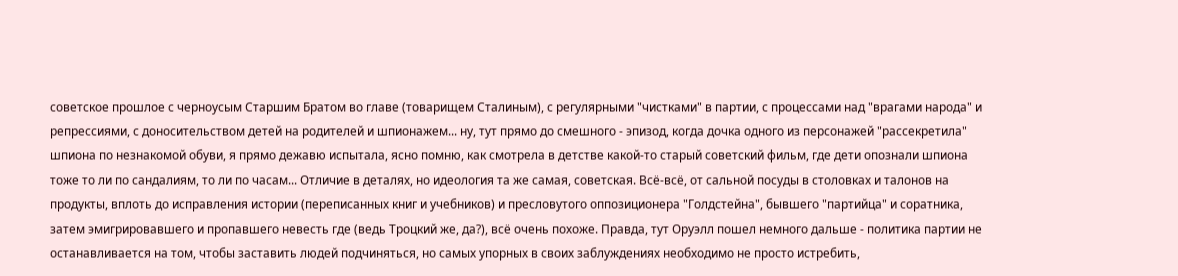советское прошлое с черноусым Старшим Братом во главе (товарищем Сталиным), с регулярными "чистками" в партии, с процессами над "врагами народа" и репрессиями, с доносительством детей на родителей и шпионажем... ну, тут прямо до смешного - эпизод, когда дочка одного из персонажей "рассекретила" шпиона по незнакомой обуви, я прямо дежавю испытала, ясно помню, как смотрела в детстве какой-то старый советский фильм, где дети опознали шпиона тоже то ли по сандалиям, то ли по часам... Отличие в деталях, но идеология та же самая, советская. Всё-всё, от сальной посуды в столовках и талонов на продукты, вплоть до исправления истории (переписанных книг и учебников) и пресловутого оппозиционера "Голдстейна", бывшего "партийца" и соратника, затем эмигрировавшего и пропавшего невесть где (ведь Троцкий же, да?), всё очень похоже. Правда, тут Оруэлл пошел немного дальше - политика партии не останавливается на том, чтобы заставить людей подчиняться, но самых упорных в своих заблуждениях необходимо не просто истребить,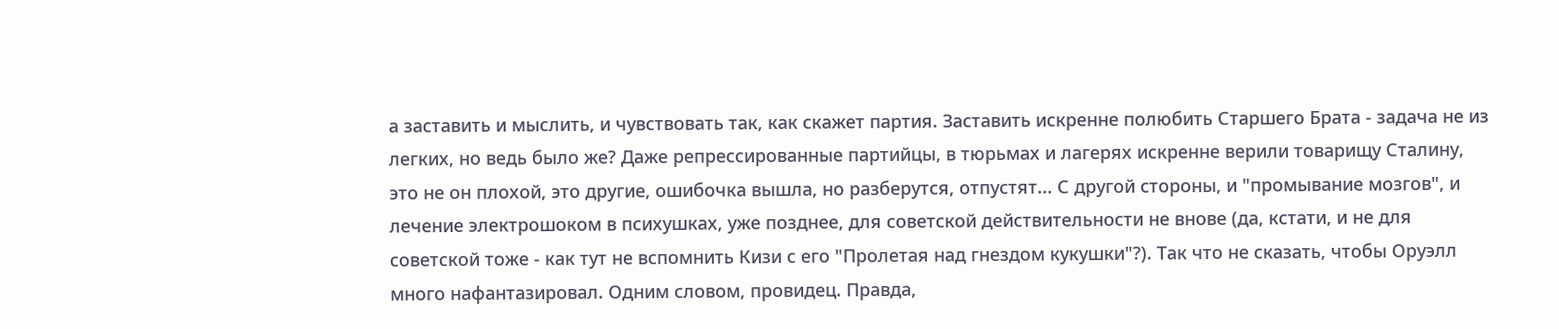а заставить и мыслить, и чувствовать так, как скажет партия. Заставить искренне полюбить Старшего Брата - задача не из легких, но ведь было же? Даже репрессированные партийцы, в тюрьмах и лагерях искренне верили товарищу Сталину, это не он плохой, это другие, ошибочка вышла, но разберутся, отпустят... С другой стороны, и "промывание мозгов", и лечение электрошоком в психушках, уже позднее, для советской действительности не внове (да, кстати, и не для советской тоже - как тут не вспомнить Кизи с его "Пролетая над гнездом кукушки"?). Так что не сказать, чтобы Оруэлл много нафантазировал. Одним словом, провидец. Правда,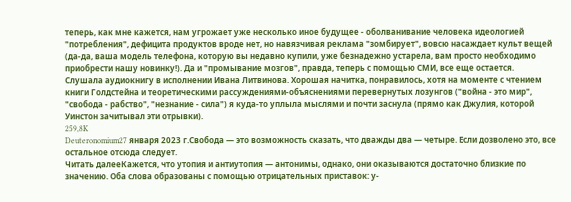теперь, как мне кажется, нам угрожает уже несколько иное будущее - оболванивание человека идеологией "потребления", дефицита продуктов вроде нет, но навязчивая реклама "зомбирует", вовсю насаждает культ вещей (да-да, ваша модель телефона, которую вы недавно купили, уже безнадежно устарела, вам просто необходимо приобрести нашу новинку!). Да и "промывание мозгов", правда, теперь с помощью СМИ, все еще остается.
Слушала аудиокнигу в исполнении Ивана Литвинова. Хорошая начитка, понравилось, хотя на моменте с чтением книги Голдстейна и теоретическими рассуждениями-объяснениями перевернутых лозунгов ("война - это мир", "свобода - рабство", "незнание - сила") я куда-то уплыла мыслями и почти заснула (прямо как Джулия, которой Уинстон зачитывал эти отрывки).
259,8K
Deuteronomium27 января 2023 г.Свобода — это возможность сказать, что дважды два — четыре. Если дозволено это, все остальное отсюда следует.
Читать далееКажется, что утопия и антиутопия — антонимы, однако, они оказываются достаточно близкие по значению. Оба слова образованы с помощью отрицательных приставок: у-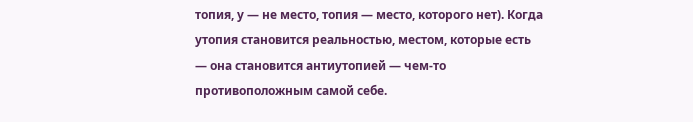топия, у — не место, топия — место, которого нет). Когда утопия становится реальностью, местом, которые есть — она становится антиутопией — чем-то противоположным самой себе.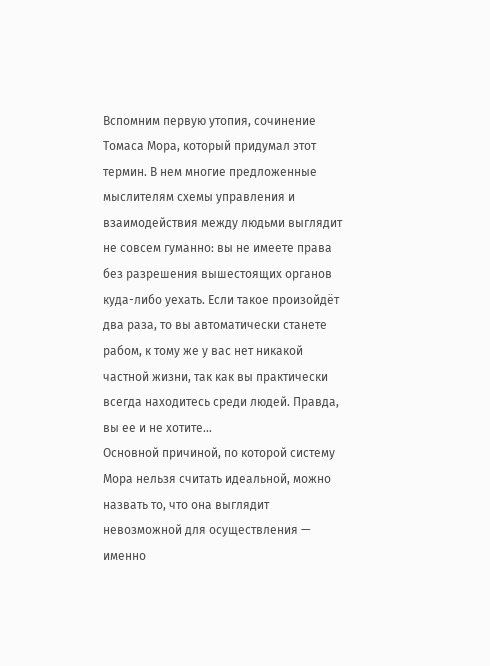Вспомним первую утопия, сочинение Томаса Мора, который придумал этот термин. В нем многие предложенные мыслителям схемы управления и взаимодействия между людьми выглядит не совсем гуманно: вы не имеете права без разрешения вышестоящих органов куда-либо уехать. Если такое произойдёт два раза, то вы автоматически станете рабом, к тому же у вас нет никакой частной жизни, так как вы практически всегда находитесь среди людей. Правда, вы ее и не хотите…
Основной причиной, по которой систему Мора нельзя считать идеальной, можно назвать то, что она выглядит невозможной для осуществления — именно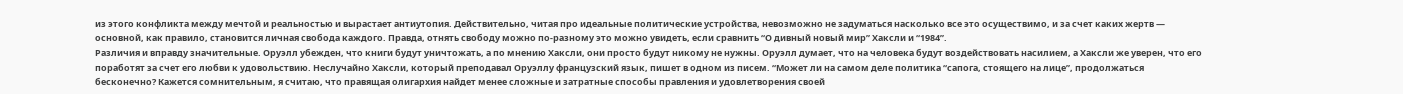из этого конфликта между мечтой и реальностью и вырастает антиутопия. Действительно, читая про идеальные политические устройства, невозможно не задуматься насколько все это осуществимо, и за счет каких жертв — основной, как правило, становится личная свобода каждого. Правда, отнять свободу можно по-разному это можно увидеть, если сравнить “О дивный новый мир” Хаксли и “1984”.
Различия и вправду значительные. Оруэлл убежден, что книги будут уничтожать, а по мнению Хаксли, они просто будут никому не нужны. Оруэлл думает, что на человека будут воздействовать насилием, а Хаксли же уверен, что его поработят за счет его любви к удовольствию. Неслучайно Хаксли, который преподавал Оруэллу французский язык, пишет в одном из писем. “Может ли на самом деле политика “сапога, стоящего на лице”, продолжаться бесконечно? Кажется сомнительным, я считаю, что правящая олигархия найдет менее сложные и затратные способы правления и удовлетворения своей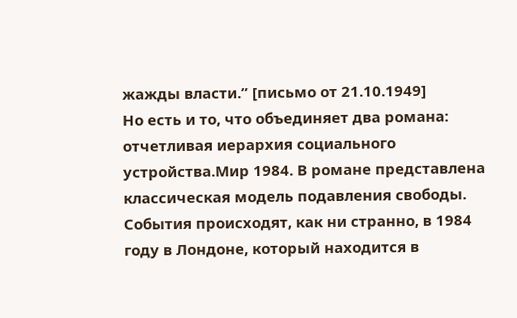жажды власти.” [письмо от 21.10.1949]
Но есть и то, что объединяет два романа: отчетливая иерархия социального устройства.Мир 1984. В романе представлена классическая модель подавления свободы. События происходят, как ни странно, в 1984 году в Лондоне, который находится в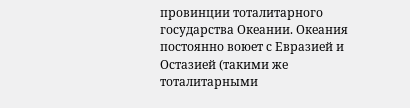провинции тоталитарного государства Океании. Океания постоянно воюет с Евразией и Остазией (такими же тоталитарными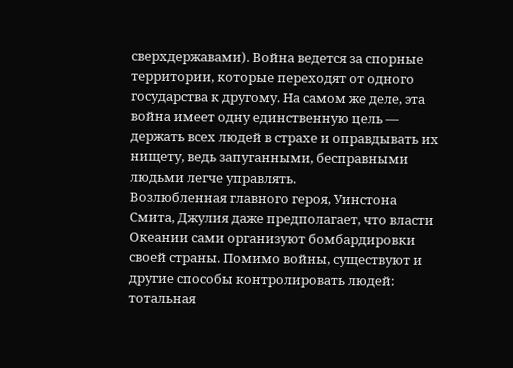сверхдержавами). Война ведется за спорные территории, которые переходят от одного государства к другому. На самом же деле, эта война имеет одну единственную цель — держать всех людей в страхе и оправдывать их нищету, ведь запуганными, бесправными людьми легче управлять.
Возлюбленная главного героя, Уинстона Смита, Джулия даже предполагает, что власти Океании сами организуют бомбардировки своей страны. Помимо войны, существуют и другие способы контролировать людей: тотальная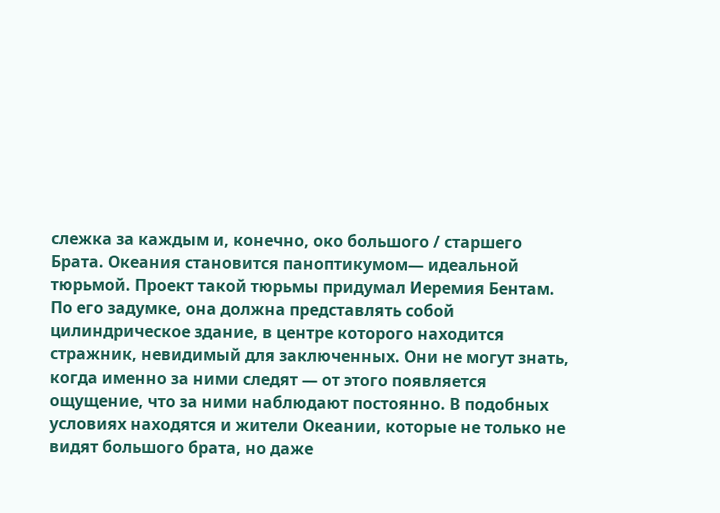слежка за каждым и, конечно, око большого / старшего Брата. Океания становится паноптикумом— идеальной тюрьмой. Проект такой тюрьмы придумал Иеремия Бентам. По его задумке, она должна представлять собой цилиндрическое здание, в центре которого находится стражник, невидимый для заключенных. Они не могут знать, когда именно за ними следят — от этого появляется ощущение, что за ними наблюдают постоянно. В подобных условиях находятся и жители Океании, которые не только не видят большого брата, но даже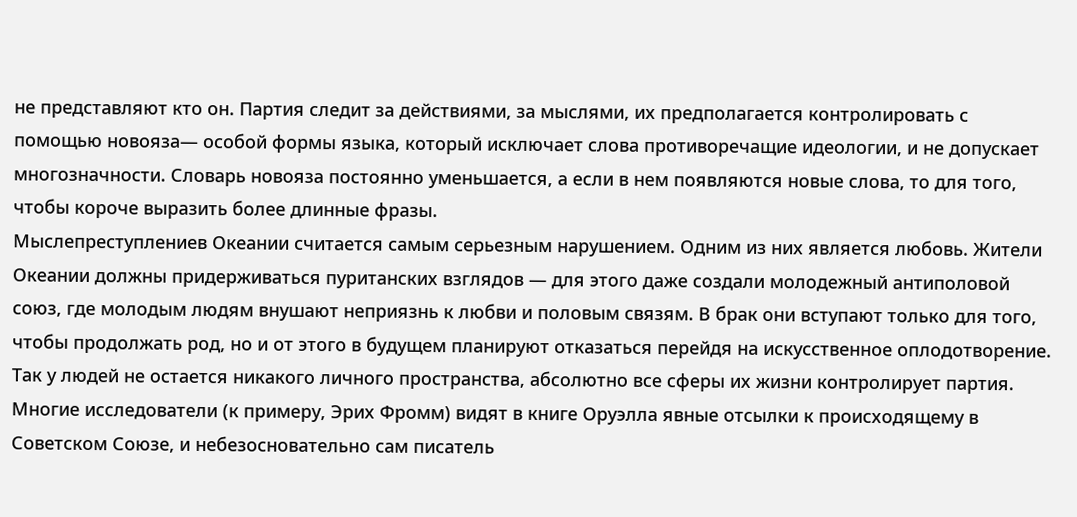не представляют кто он. Партия следит за действиями, за мыслями, их предполагается контролировать с помощью новояза— особой формы языка, который исключает слова противоречащие идеологии, и не допускает многозначности. Словарь новояза постоянно уменьшается, а если в нем появляются новые слова, то для того, чтобы короче выразить более длинные фразы.
Мыслепреступлениев Океании считается самым серьезным нарушением. Одним из них является любовь. Жители Океании должны придерживаться пуританских взглядов — для этого даже создали молодежный антиполовой союз, где молодым людям внушают неприязнь к любви и половым связям. В брак они вступают только для того, чтобы продолжать род, но и от этого в будущем планируют отказаться перейдя на искусственное оплодотворение. Так у людей не остается никакого личного пространства, абсолютно все сферы их жизни контролирует партия.
Многие исследователи (к примеру, Эрих Фромм) видят в книге Оруэлла явные отсылки к происходящему в Советском Союзе, и небезосновательно сам писатель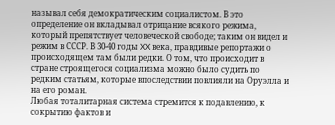называл себя демократическим социалистом. В это определение он вкладывал отрицание всякого режима, который препятствует человеческой свободе; таким он видел и режим в СССР. В 30-40 годы XX века, правдивые репортажи о происходящем там были редки. О том, что происходит в стране строящегося социализма можно было судить по редким статьям, которые впоследствии повлияли на Оруэлла и на его роман.
Любая тоталитарная система стремится к подавлению, к сокрытию фактов и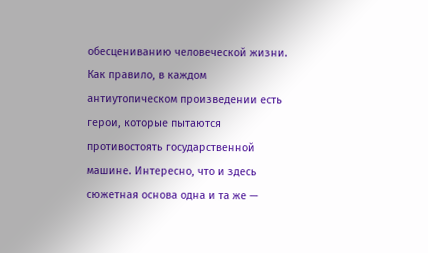обесцениванию человеческой жизни. Как правило, в каждом антиутопическом произведении есть герои, которые пытаются противостоять государственной машине. Интересно, что и здесь сюжетная основа одна и та же —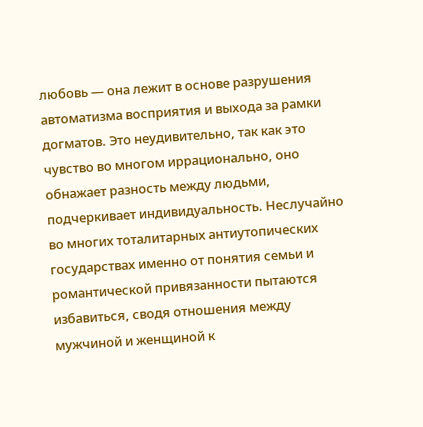любовь — она лежит в основе разрушения автоматизма восприятия и выхода за рамки догматов. Это неудивительно, так как это чувство во многом иррационально, оно обнажает разность между людьми, подчеркивает индивидуальность. Неслучайно во многих тоталитарных антиутопических государствах именно от понятия семьи и романтической привязанности пытаются избавиться, сводя отношения между мужчиной и женщиной к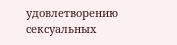удовлетворению сексуальных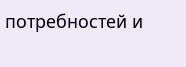потребностей и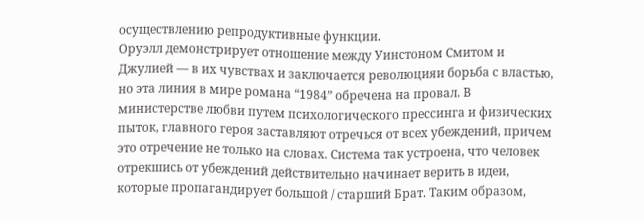осуществлению репродуктивные функции.
Оруэлл демонстрирует отношение между Уинстоном Смитом и Джулией — в их чувствах и заключается революцияи борьба с властью, но эта линия в мире романа “1984” обречена на провал. В министерстве любви путем психологического прессинга и физических пыток, главного героя заставляют отречься от всех убеждений, причем это отречение не только на словах. Система так устроена, что человек отрекшись от убеждений действительно начинает верить в идеи, которые пропагандирует большой / старший Брат. Таким образом,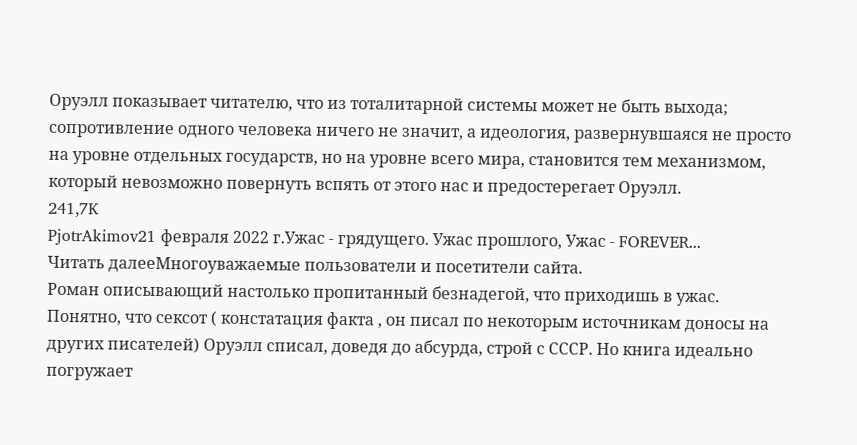Оруэлл показывает читателю, что из тоталитарной системы может не быть выхода; сопротивление одного человека ничего не значит, а идеология, развернувшаяся не просто на уровне отдельных государств, но на уровне всего мира, становится тем механизмом, который невозможно повернуть вспять от этого нас и предостерегает Оруэлл.
241,7K
PjotrAkimov21 февраля 2022 г.Ужас - грядущего. Ужас прошлого, Ужас - FOREVER...
Читать далееМногоуважаемые пользователи и посетители сайта.
Роман описывающий настолько пропитанный безнадегой, что приходишь в ужас. Понятно, что сексот ( констатация факта , он писал по некоторым источникам доносы на других писателей) Оруэлл списал, доведя до абсурда, строй с СССР. Но книга идеально погружает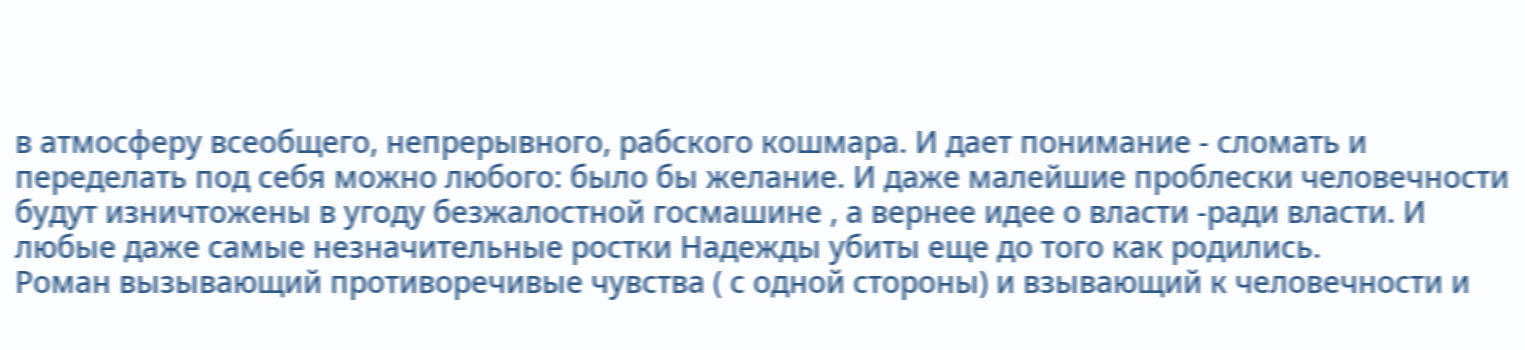в атмосферу всеобщего, непрерывного, рабского кошмара. И дает понимание - сломать и переделать под себя можно любого: было бы желание. И даже малейшие проблески человечности будут изничтожены в угоду безжалостной госмашине , а вернее идее о власти -ради власти. И любые даже самые незначительные ростки Надежды убиты еще до того как родились.
Роман вызывающий противоречивые чувства ( с одной стороны) и взывающий к человечности и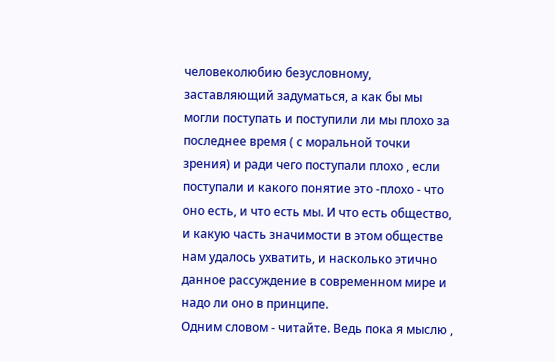человеколюбию безусловному, заставляющий задуматься, а как бы мы могли поступать и поступили ли мы плохо за последнее время ( с моральной точки зрения) и ради чего поступали плохо , если поступали и какого понятие это -плохо - что оно есть, и что есть мы. И что есть общество, и какую часть значимости в этом обществе нам удалось ухватить, и насколько этично данное рассуждение в современном мире и надо ли оно в принципе.
Одним словом - читайте. Ведь пока я мыслю ,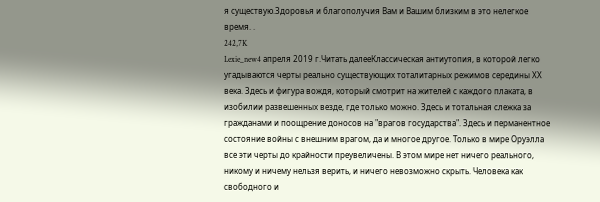я существую.Здоровья и благополучия Вам и Вашим близким в это нелегкое время. .
242,7K
Lexie_new4 апреля 2019 г.Читать далееКлассическая антиутопия, в которой легко угадываются черты реально существующих тоталитарных режимов середины ХХ века. Здесь и фигура вождя, который смотрит на жителей с каждого плаката, в изобилии развешенных везде, где только можно. Здесь и тотальная слежка за гражданами и поощрение доносов на "врагов государства". Здесь и перманентное состояние войны с внешним врагом, да и многое другое. Только в мире Оруэлла все эти черты до крайности преувеличены. В этом мире нет ничего реального, никому и ничему нельзя верить, и ничего невозможно скрыть. Человека как свободного и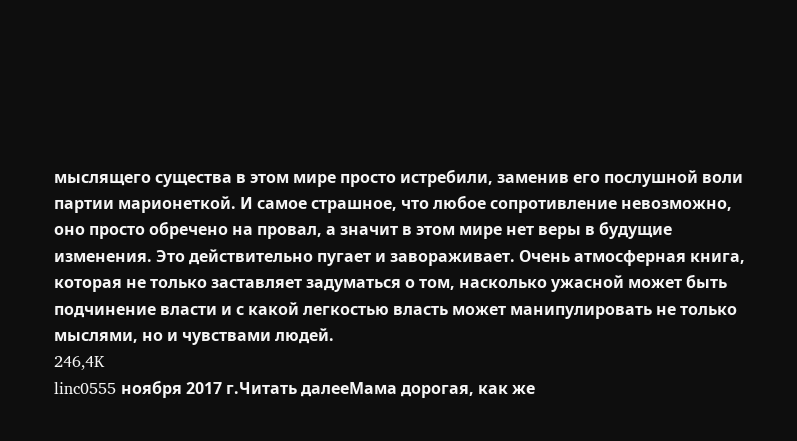мыслящего существа в этом мире просто истребили, заменив его послушной воли партии марионеткой. И самое страшное, что любое сопротивление невозможно, оно просто обречено на провал, а значит в этом мире нет веры в будущие изменения. Это действительно пугает и завораживает. Очень атмосферная книга, которая не только заставляет задуматься о том, насколько ужасной может быть подчинение власти и с какой легкостью власть может манипулировать не только мыслями, но и чувствами людей.
246,4K
linc0555 ноября 2017 г.Читать далееМама дорогая, как же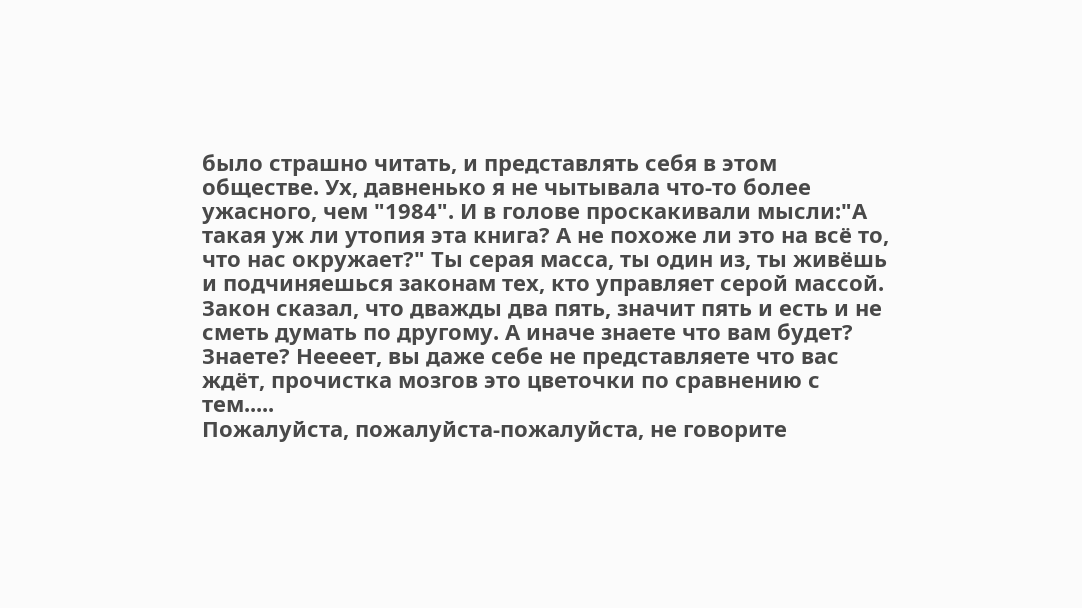было страшно читать, и представлять себя в этом обществе. Ух, давненько я не чытывала что-то более ужасного, чем "1984". И в голове проскакивали мысли:"А такая уж ли утопия эта книга? А не похоже ли это на всё то, что нас окружает?" Ты серая масса, ты один из, ты живёшь и подчиняешься законам тех, кто управляет серой массой. Закон сказал, что дважды два пять, значит пять и есть и не сметь думать по другому. А иначе знаете что вам будет? Знаете? Неееет, вы даже себе не представляете что вас ждёт, прочистка мозгов это цветочки по сравнению с тем.....
Пожалуйста, пожалуйста-пожалуйста, не говорите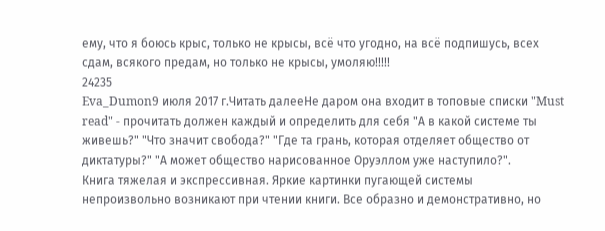ему, что я боюсь крыс, только не крысы, всё что угодно, на всё подпишусь, всех сдам, всякого предам, но только не крысы, умоляю!!!!!
24235
Eva_Dumon9 июля 2017 г.Читать далееНе даром она входит в топовые списки "Must read" - прочитать должен каждый и определить для себя "А в какой системе ты живешь?" "Что значит свобода?" "Где та грань, которая отделяет общество от диктатуры?" "А может общество нарисованное Оруэллом уже наступило?".
Книга тяжелая и экспрессивная. Яркие картинки пугающей системы непроизвольно возникают при чтении книги. Все образно и демонстративно, но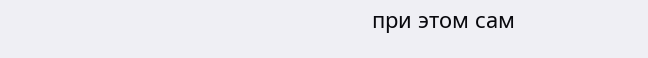при этом сам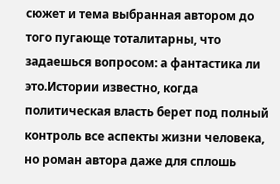сюжет и тема выбранная автором до того пугающе тоталитарны, что задаешься вопросом: а фантастика ли это.Истории известно, когда политическая власть берет под полный контроль все аспекты жизни человека, но роман автора даже для сплошь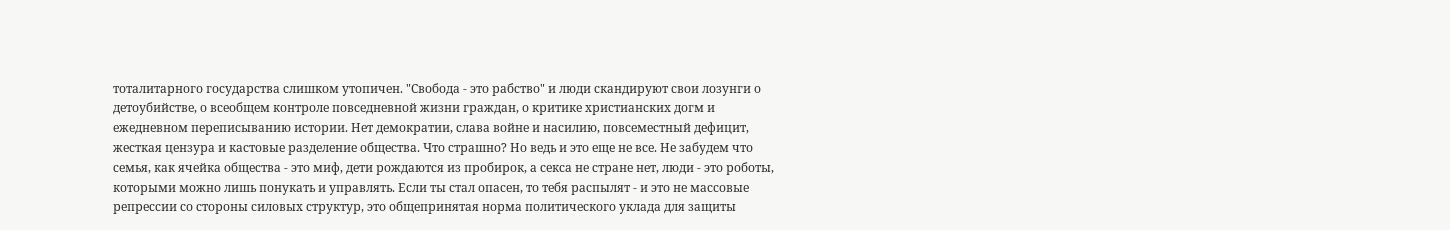тоталитарного государства слишком утопичен. "Свобода - это рабство" и люди скандируют свои лозунги о детоубийстве, о всеобщем контроле повседневной жизни граждан, о критике христианских догм и ежедневном переписыванию истории. Нет демократии, слава войне и насилию, повсеместный дефицит, жесткая цензура и кастовые разделение общества. Что страшно? Но ведь и это еще не все. Не забудем что семья, как ячейка общества - это миф, дети рождаются из пробирок, а секса не стране нет, люди - это роботы, которыми можно лишь понукать и управлять. Если ты стал опасен, то тебя распылят - и это не массовые репрессии со стороны силовых структур, это общепринятая норма политического уклада для защиты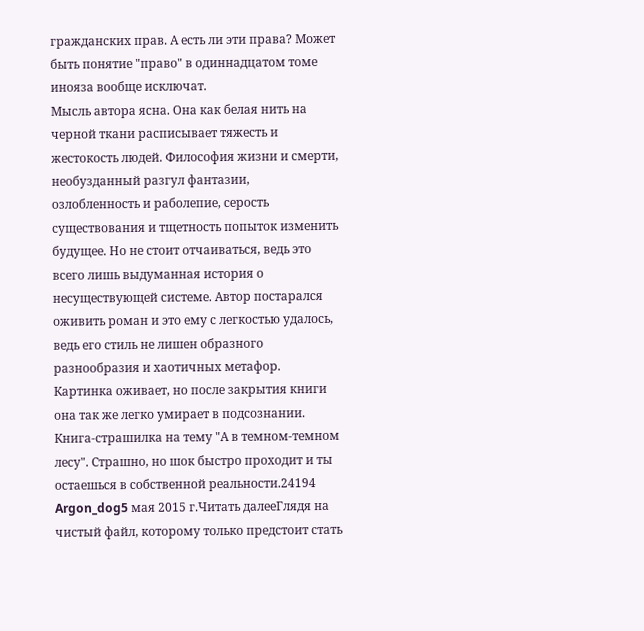гражданских прав. А есть ли эти права? Может быть понятие "право" в одиннадцатом томе инояза вообще исключат.
Мысль автора ясна. Она как белая нить на черной ткани расписывает тяжесть и жестокость людей. Философия жизни и смерти, необузданный разгул фантазии, озлобленность и раболепие, серость существования и тщетность попыток изменить будущее. Но не стоит отчаиваться, ведь это всего лишь выдуманная история о несуществующей системе. Автор постарался оживить роман и это ему с легкостью удалось, ведь его стиль не лишен образного разнообразия и хаотичных метафор. Картинка оживает, но после закрытия книги она так же легко умирает в подсознании. Книга-страшилка на тему "А в темном-темном лесу". Страшно, но шок быстро проходит и ты остаешься в собственной реальности.24194
Argon_dog5 мая 2015 г.Читать далееГлядя на чистый файл, которому только предстоит стать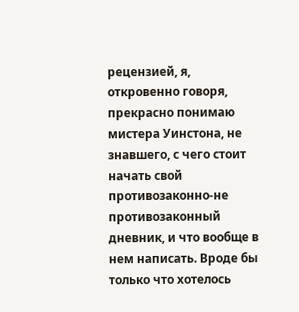рецензией, я, откровенно говоря, прекрасно понимаю мистера Уинстона, не знавшего, с чего стоит начать свой противозаконно-не противозаконный дневник, и что вообще в нем написать. Вроде бы только что хотелось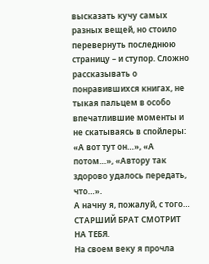высказать кучу самых разных вещей, но стоило перевернуть последнюю страницу – и ступор. Сложно рассказывать о понравившихся книгах, не тыкая пальцем в особо впечатлившие моменты и не скатываясь в спойлеры: «А вот тут он…», «А потом…», «Автору так здорово удалось передать, что…».
А начну я, пожалуй, с того…
СТАРШИЙ БРАТ СМОТРИТ НА ТЕБЯ.
На своем веку я прочла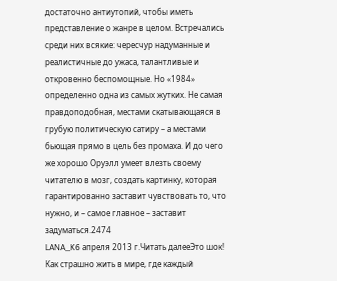достаточно антиутопий, чтобы иметь представление о жанре в целом. Встречались среди них всякие: чересчур надуманные и реалистичные до ужаса, талантливые и откровенно беспомощные. Но «1984» определенно одна из самых жутких. Не самая правдоподобная, местами скатывающаяся в грубую политическую сатиру – а местами бьющая прямо в цель без промаха. И до чего же хорошо Оруэлл умеет влезть своему читателю в мозг, создать картинку, которая гарантированно заставит чувствовать то, что нужно, и – самое главное – заставит задуматься.2474
LANA_K6 апреля 2013 г.Читать далееЭто шок!
Как страшно жить в мире, где каждый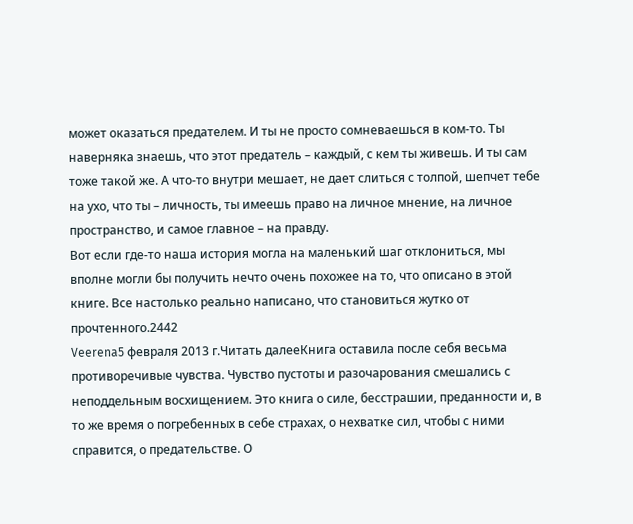может оказаться предателем. И ты не просто сомневаешься в ком-то. Ты наверняка знаешь, что этот предатель – каждый, с кем ты живешь. И ты сам тоже такой же. А что-то внутри мешает, не дает слиться с толпой, шепчет тебе на ухо, что ты – личность, ты имеешь право на личное мнение, на личное пространство, и самое главное – на правду.
Вот если где-то наша история могла на маленький шаг отклониться, мы вполне могли бы получить нечто очень похожее на то, что описано в этой книге. Все настолько реально написано, что становиться жутко от прочтенного.2442
Veerena5 февраля 2013 г.Читать далееКнига оставила после себя весьма противоречивые чувства. Чувство пустоты и разочарования смешались с неподдельным восхищением. Это книга о силе, бесстрашии, преданности и, в то же время о погребенных в себе страхах, о нехватке сил, чтобы с ними справится, о предательстве. О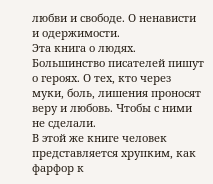любви и свободе. О ненависти и одержимости.
Эта книга о людях.
Большинство писателей пишут о героях. О тех, кто через муки, боль, лишения проносят веру и любовь. Чтобы с ними не сделали.
В этой же книге человек представляется хрупким, как фарфор к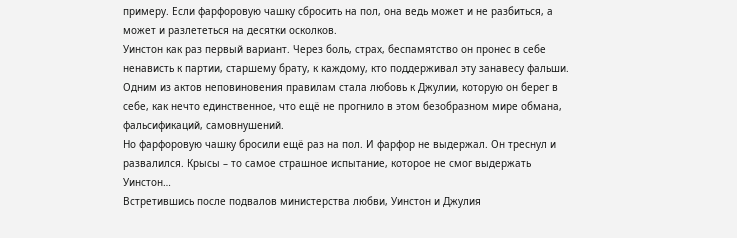примеру. Если фарфоровую чашку сбросить на пол, она ведь может и не разбиться, а может и разлететься на десятки осколков.
Уинстон как раз первый вариант. Через боль, страх, беспамятство он пронес в себе ненависть к партии, старшему брату, к каждому, кто поддерживал эту занавесу фальши. Одним из актов неповиновения правилам стала любовь к Джулии, которую он берег в себе, как нечто единственное, что ещё не прогнило в этом безобразном мире обмана, фальсификаций, самовнушений.
Но фарфоровую чашку бросили ещё раз на пол. И фарфор не выдержал. Он треснул и развалился. Крысы – то самое страшное испытание, которое не смог выдержать Уинстон…
Встретившись после подвалов министерства любви, Уинстон и Джулия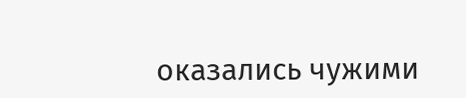оказались чужими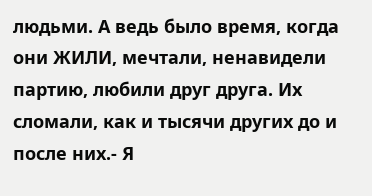людьми. А ведь было время, когда они ЖИЛИ, мечтали, ненавидели партию, любили друг друга. Их сломали, как и тысячи других до и после них.- Я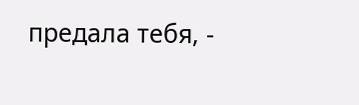предала тебя, -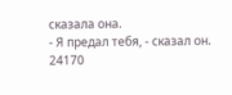сказала она.
- Я предал тебя, - сказал он.
24170